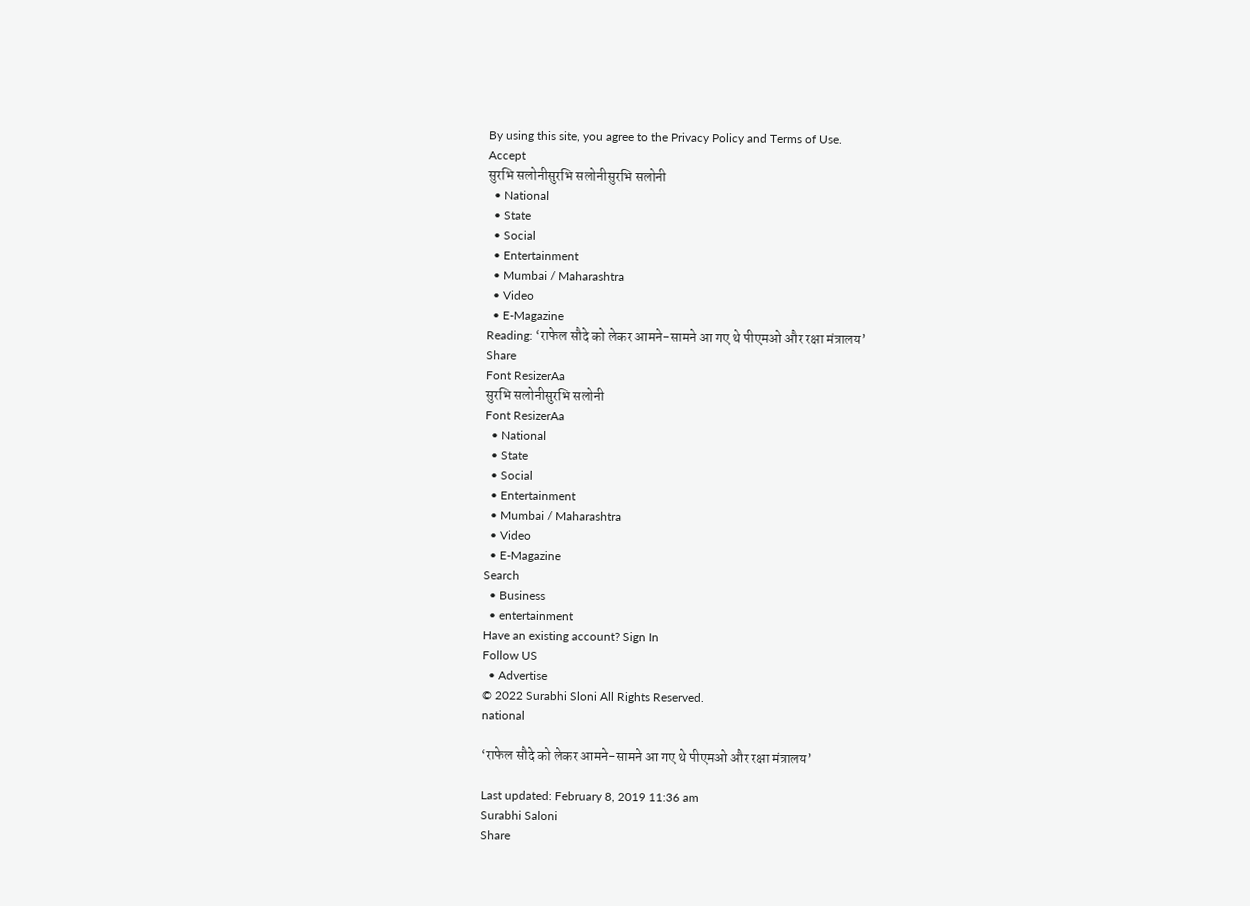By using this site, you agree to the Privacy Policy and Terms of Use.
Accept
सुरभि सलोनीसुरभि सलोनीसुरभि सलोनी
  • National
  • State
  • Social
  • Entertainment
  • Mumbai / Maharashtra
  • Video
  • E-Magazine
Reading: ‘राफेल सौदे को लेकर आमने-सामने आ गए थे पीएमओ और रक्षा मंत्रालय’
Share
Font ResizerAa
सुरभि सलोनीसुरभि सलोनी
Font ResizerAa
  • National
  • State
  • Social
  • Entertainment
  • Mumbai / Maharashtra
  • Video
  • E-Magazine
Search
  • Business
  • entertainment
Have an existing account? Sign In
Follow US
  • Advertise
© 2022 Surabhi Sloni All Rights Reserved.
national

‘राफेल सौदे को लेकर आमने-सामने आ गए थे पीएमओ और रक्षा मंत्रालय’

Last updated: February 8, 2019 11:36 am
Surabhi Saloni
Share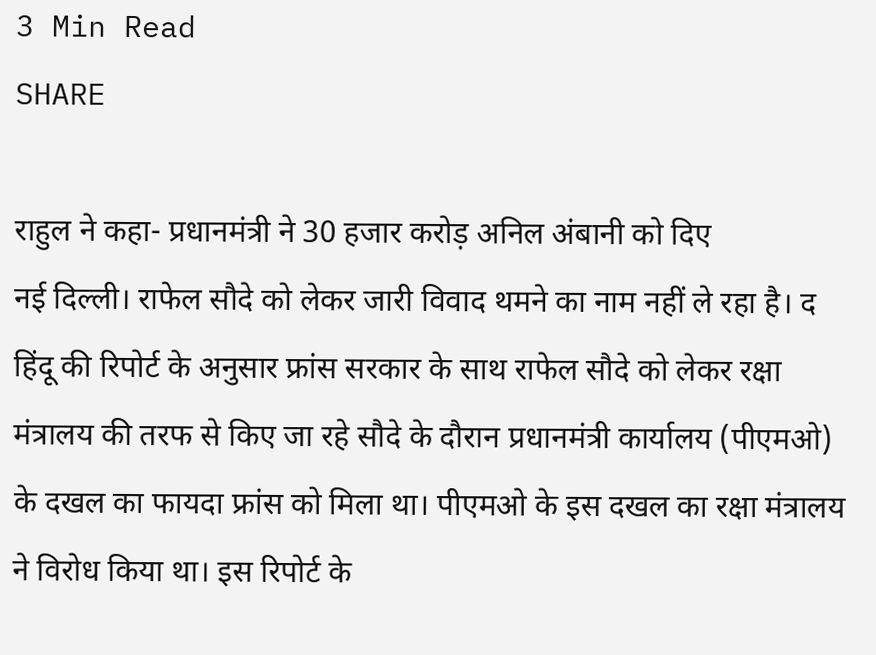3 Min Read
SHARE

राहुल ने कहा- प्रधानमंत्री ने 30 हजार करोड़ अनिल अंबानी को दिए
नई दिल्ली। राफेल सौदे को लेकर जारी विवाद थमने का नाम नहीं ले रहा है। द हिंदू की रिपोर्ट के अनुसार फ्रांस सरकार के साथ राफेल सौदे को लेकर रक्षा मंत्रालय की तरफ से किए जा रहे सौदे के दौरान प्रधानमंत्री कार्यालय (पीएमओ) के दखल का फायदा फ्रांस को मिला था। पीएमओ के इस दखल का रक्षा मंत्रालय ने विरोध किया था। इस रिपोर्ट के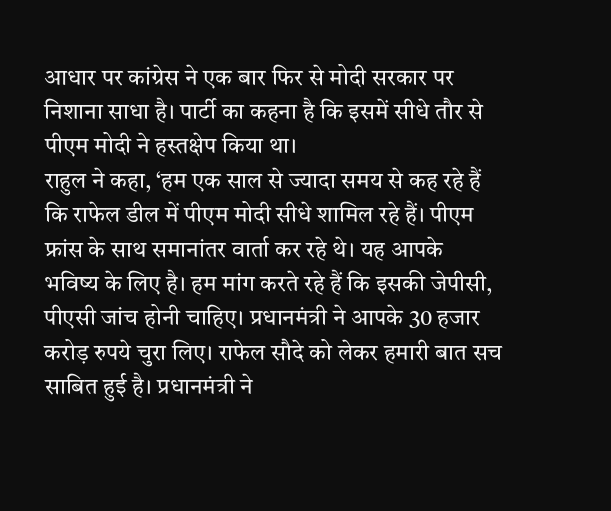आधार पर कांग्रेस ने एक बार फिर से मोदी सरकार पर निशाना साधा है। पार्टी का कहना है कि इसमें सीधे तौर से पीएम मोदी ने हस्तक्षेप किया था।
राहुल ने कहा, ‘हम एक साल से ज्यादा समय से कह रहे हैं कि राफेल डील में पीएम मोदी सीधे शामिल रहे हैं। पीएम फ्रांस के साथ समानांतर वार्ता कर रहे थे। यह आपके भविष्य के लिए है। हम मांग करते रहे हैं कि इसकी जेपीसी, पीएसी जांच होनी चाहिए। प्रधानमंत्री ने आपके 30 हजार करोड़ रुपये चुरा लिए। राफेल सौदे को लेकर हमारी बात सच साबित हुई है। प्रधानमंत्री ने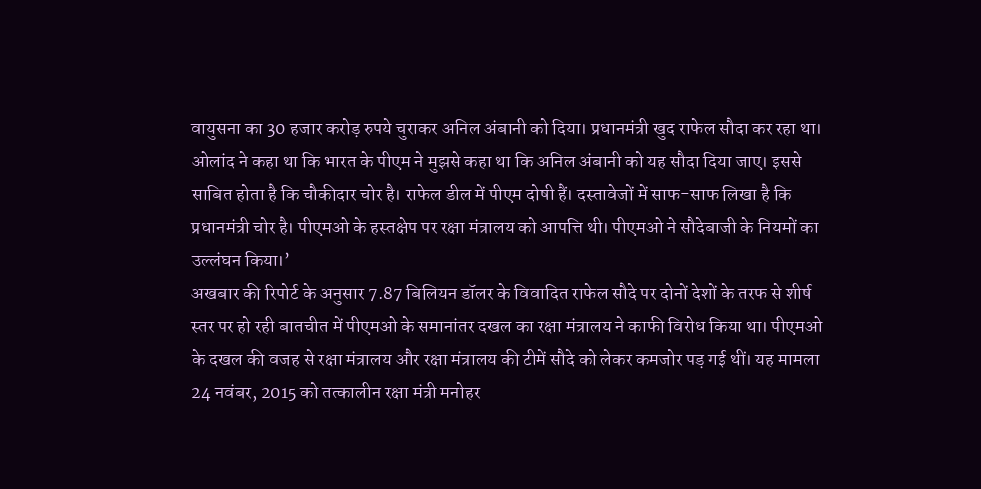वायुसना का 30 हजार करोड़ रुपये चुराकर अनिल अंबानी को दिया। प्रधानमंत्री खुद राफेल सौदा कर रहा था। ओलांद ने कहा था कि भारत के पीएम ने मुझसे कहा था कि अनिल अंबानी को यह सौदा दिया जाए। इससे साबित होता है कि चौकीदार चोर है। राफेल डील में पीएम दोषी हैं। दस्तावेजों में साफ-साफ लिखा है कि प्रधानमंत्री चोर है। पीएमओ के हस्तक्षेप पर रक्षा मंत्रालय को आपत्ति थी। पीएमओ ने सौदेबाजी के नियमों का उल्लंघन किया।’
अखबार की रिपोर्ट के अनुसार 7.87 बिलियन डॉलर के विवादित राफेल सौदे पर दोनों देशों के तरफ से शीर्ष स्तर पर हो रही बातचीत में पीएमओ के समानांतर दखल का रक्षा मंत्रालय ने काफी विरोध किया था। पीएमओ के दखल की वजह से रक्षा मंत्रालय और रक्षा मंत्रालय की टीमें सौदे को लेकर कमजोर पड़ गई थीं। यह मामला 24 नवंबर, 2015 को तत्कालीन रक्षा मंत्री मनोहर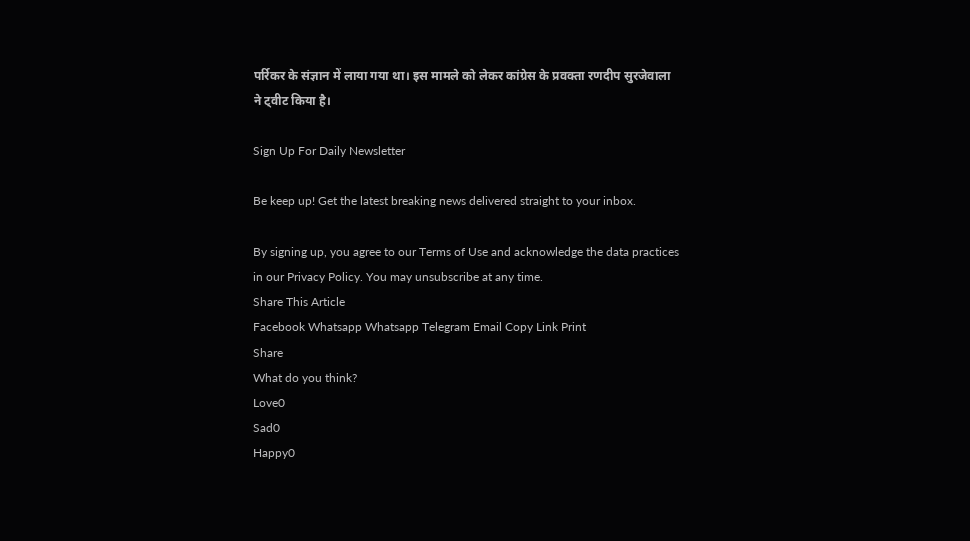पर्रिकर के संज्ञान में लाया गया था। इस मामले को लेकर कांग्रेस के प्रवक्ता रणदीप सुरजेवाला ने ट्वीट किया है।

Sign Up For Daily Newsletter

Be keep up! Get the latest breaking news delivered straight to your inbox.

By signing up, you agree to our Terms of Use and acknowledge the data practices in our Privacy Policy. You may unsubscribe at any time.
Share This Article
Facebook Whatsapp Whatsapp Telegram Email Copy Link Print
Share
What do you think?
Love0
Sad0
Happy0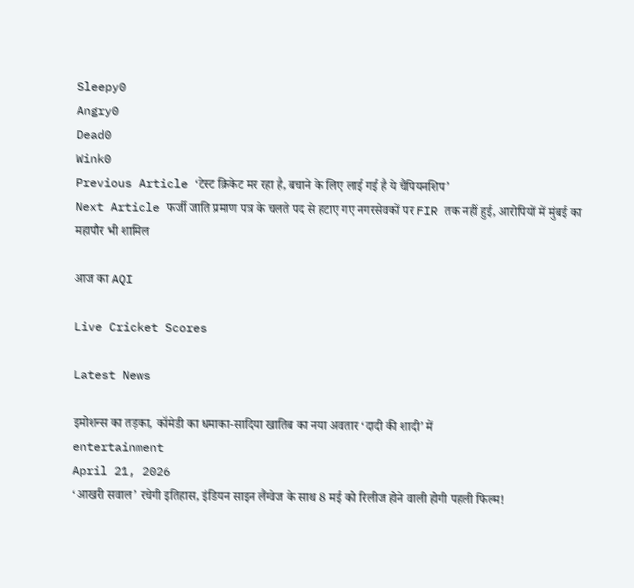Sleepy0
Angry0
Dead0
Wink0
Previous Article ‘टेस्ट क्रिकेट मर रहा है, बचाने के लिए लाई गई है ये चैंपियनशिप’
Next Article फर्जी जाति प्रमाण पत्र के चलते पद से हटाए गए नगरसेवकों पर FIR तक नहीं हुई, आरोपियों में मुंबई का महापौर भी शामिल

आज का AQI

Live Cricket Scores

Latest News

इमोशन्स का तड़का, कॉमेडी का धमाका-सादिया खातिब का नया अवतार ‘दादी की शादी’ में
entertainment
April 21, 2026
‘आखरी सवाल’ रचेगी इतिहास, इंडियन साइन लैंग्वेज के साथ 8 मई को रिलीज होने वाली होगी पहली फिल्म!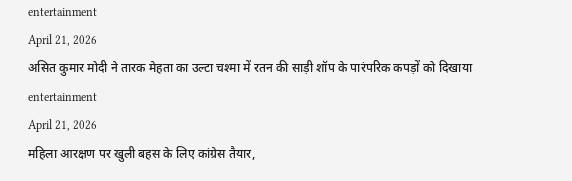entertainment
April 21, 2026
असित कुमार मोदी ने तारक मेहता का उल्टा चश्मा में रतन की साड़ी शॉप के पारंपरिक कपड़ों को दिखाया
entertainment
April 21, 2026
महिला आरक्षण पर खुली बहस के लिए कांग्रेस तैयार,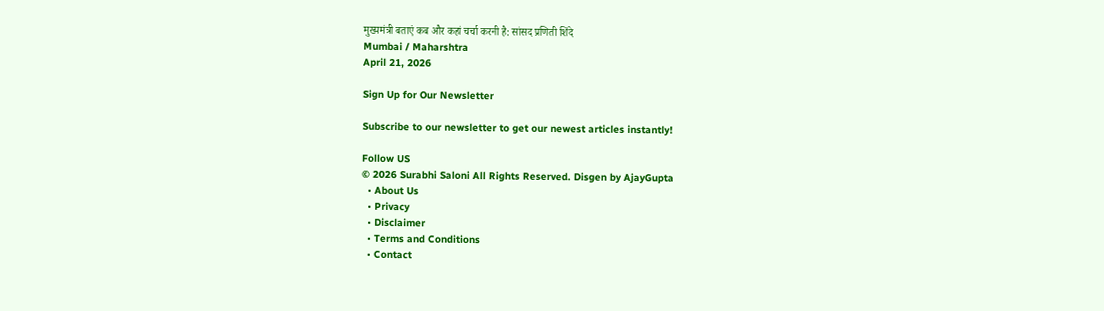मुख्यमंत्री बताएं कब और कहां चर्चा करनी है: सांसद प्रणिती शिंदे
Mumbai / Maharshtra
April 21, 2026

Sign Up for Our Newsletter

Subscribe to our newsletter to get our newest articles instantly!

Follow US
© 2026 Surabhi Saloni All Rights Reserved. Disgen by AjayGupta
  • About Us
  • Privacy
  • Disclaimer
  • Terms and Conditions
  • Contact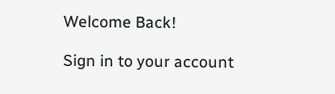Welcome Back!

Sign in to your account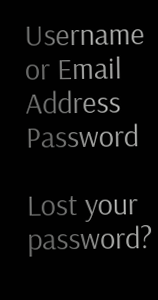Username or Email Address
Password

Lost your password?